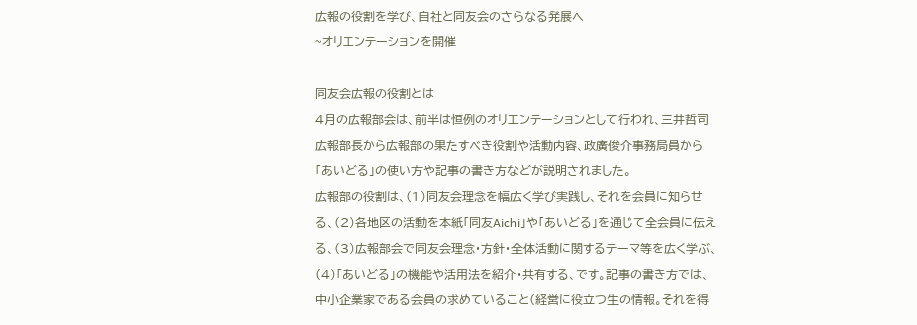広報の役割を学び、自社と同友会のさらなる発展へ
~オリエンテーションを開催

同友会広報の役割とは
4月の広報部会は、前半は恒例のオリエンテーションとして行われ、三井哲司広報部長から広報部の果たすべき役割や活動内容、政廣俊介事務局員から「あいどる」の使い方や記事の書き方などが説明されました。
広報部の役割は、(1)同友会理念を幅広く学び実践し、それを会員に知らせる、(2)各地区の活動を本紙「同友Aichi」や「あいどる」を通じて全会員に伝える、(3)広報部会で同友会理念・方針・全体活動に関するテーマ等を広く学ぶ、(4)「あいどる」の機能や活用法を紹介・共有する、です。記事の書き方では、中小企業家である会員の求めていること(経営に役立つ生の情報。それを得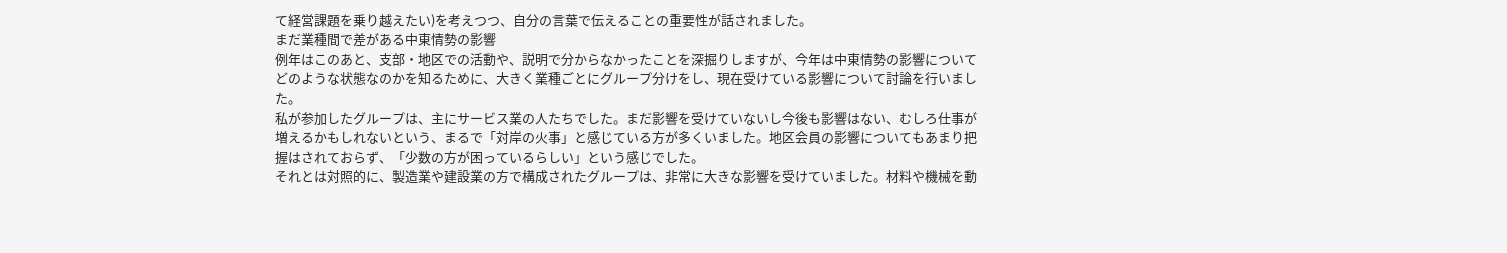て経営課題を乗り越えたい)を考えつつ、自分の言葉で伝えることの重要性が話されました。
まだ業種間で差がある中東情勢の影響
例年はこのあと、支部・地区での活動や、説明で分からなかったことを深掘りしますが、今年は中東情勢の影響についてどのような状態なのかを知るために、大きく業種ごとにグループ分けをし、現在受けている影響について討論を行いました。
私が参加したグループは、主にサービス業の人たちでした。まだ影響を受けていないし今後も影響はない、むしろ仕事が増えるかもしれないという、まるで「対岸の火事」と感じている方が多くいました。地区会員の影響についてもあまり把握はされておらず、「少数の方が困っているらしい」という感じでした。
それとは対照的に、製造業や建設業の方で構成されたグループは、非常に大きな影響を受けていました。材料や機械を動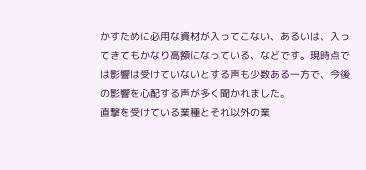かすために必用な資材が入ってこない、あるいは、入ってきてもかなり高額になっている、などです。現時点では影響は受けていないとする声も少数ある一方で、今後の影響を心配する声が多く聞かれました。
直撃を受けている業種とそれ以外の業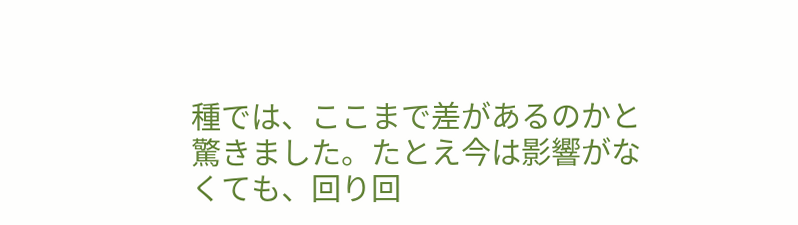種では、ここまで差があるのかと驚きました。たとえ今は影響がなくても、回り回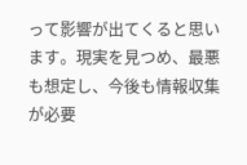って影響が出てくると思います。現実を見つめ、最悪も想定し、今後も情報収集が必要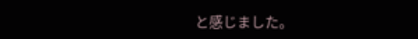と感じました。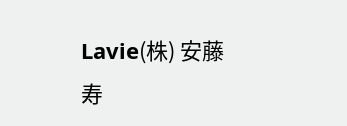Lavie(株) 安藤 寿